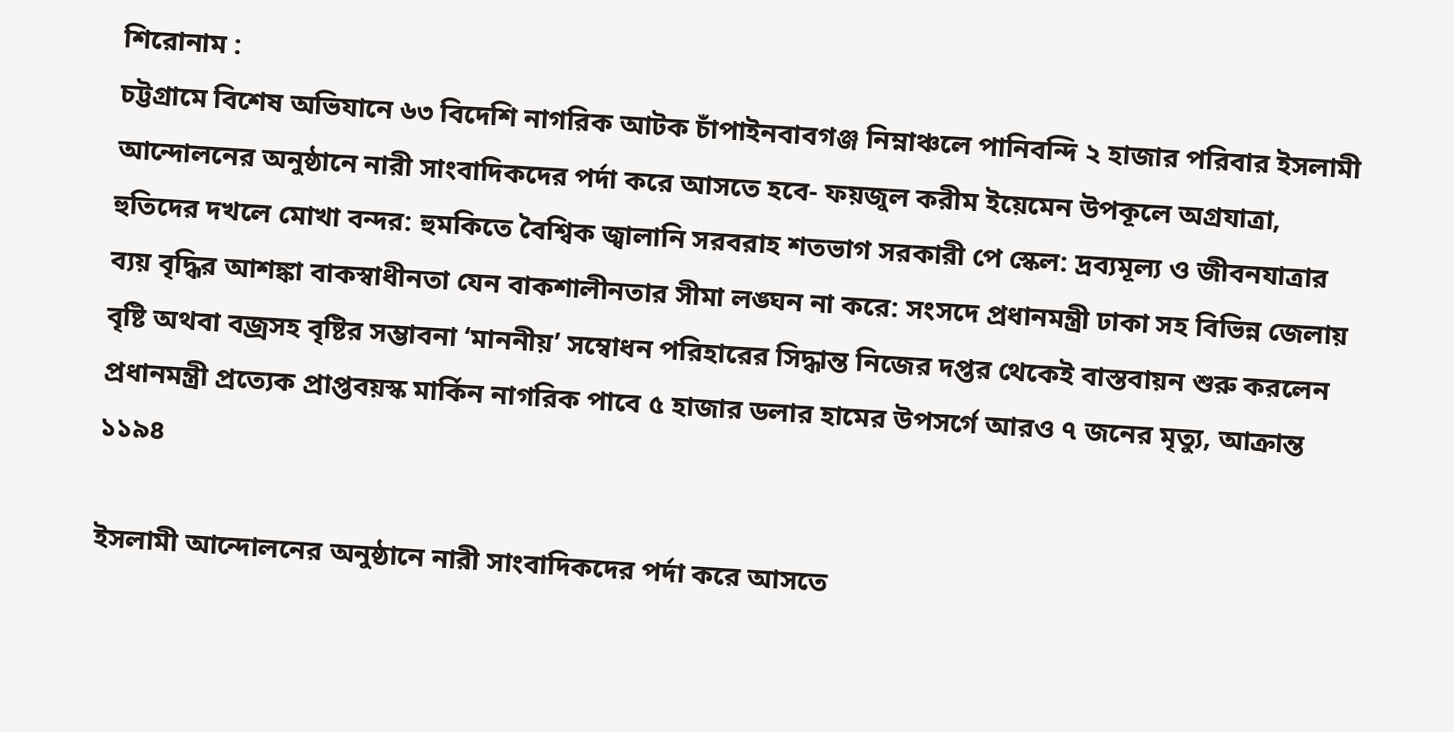শিরোনাম :
চট্টগ্রামে বিশেষ অভিযানে ৬৩ বিদেশি নাগরিক আটক চাঁপাইনবাবগঞ্জ নিম্নাঞ্চলে পানিবন্দি ২ হাজার পরিবার ইসলামী আন্দোলনের অনুষ্ঠানে নারী সাংবাদিকদের পর্দা করে আসতে হবে- ফয়জুল করীম ইয়েমেন উপকূলে অগ্রযাত্রা, হুতিদের দখলে মোখা বন্দর: হুমকিতে বৈশ্বিক জ্বালানি সরবরাহ শতভাগ সরকারী পে স্কেল: দ্রব্যমূল্য ও জীবনযাত্রার ব্যয় বৃদ্ধির আশঙ্কা বাকস্বাধীনতা যেন বাকশালীনতার সীমা লঙ্ঘন না করে: সংসদে প্রধানমন্ত্রী ঢাকা সহ বিভিন্ন জেলায় বৃষ্টি অথবা বজ্রসহ বৃষ্টির সম্ভাবনা ‘মাননীয়’ সম্বোধন পরিহারের সিদ্ধান্ত নিজের দপ্তর থেকেই বাস্তবায়ন শুরু করলেন প্রধানমন্ত্রী প্রত্যেক প্রাপ্তবয়স্ক মার্কিন নাগরিক পাবে ৫ হাজার ডলার হামের উপসর্গে আরও ৭ জনের মৃত্যু, আক্রান্ত ১১৯৪

ইসলামী আন্দোলনের অনুষ্ঠানে নারী সাংবাদিকদের পর্দা করে আসতে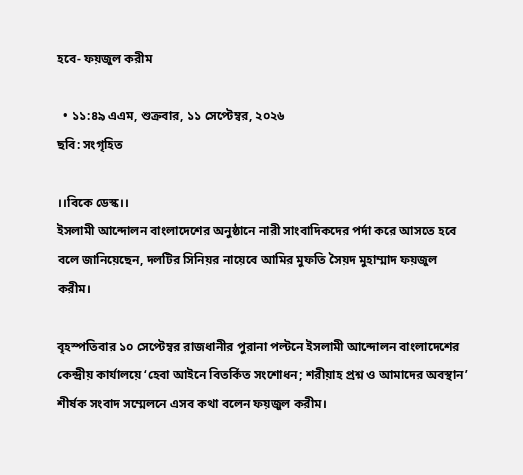হবে- ফয়জুল করীম

  • ১১:৪৯ এএম, শুক্রবার, ১১ সেপ্টেম্বর, ২০২৬
ছবি: সংগৃহিত

।।বিকে ডেস্ক।।
ইসলামী আন্দোলন বাংলাদেশের অনুষ্ঠানে নারী সাংবাদিকদের পর্দা করে আসতে হবে বলে জানিয়েছেন, দলটির সিনিয়র নায়েবে আমির মুফতি সৈয়দ মুহাম্মাদ ফয়জুল করীম।

বৃহস্পতিবার ১০ সেপ্টেম্বর রাজধানীর পুরানা পল্টনে ইসলামী আন্দোলন বাংলাদেশের কেন্দ্রীয় কার্যালয়ে ‘হেবা আইনে বিতর্কিত সংশোধন; শরীয়াহ প্রশ্ন ও আমাদের অবস্থান’ শীর্ষক সংবাদ সম্মেলনে এসব কথা বলেন ফয়জুল করীম।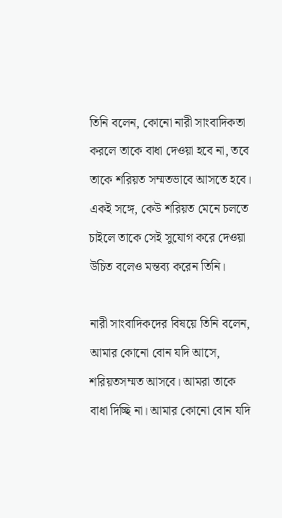তিনি বলেন, কোনো নারী সাংবাদিকতা করলে তাকে বাধা দেওয়া হবে না, তবে তাকে শরিয়ত সম্মতভাবে আসতে হবে। একই সঙ্গে, কেউ শরিয়ত মেনে চলতে চাইলে তাকে সেই সুযোগ করে দেওয়া উচিত বলেও মন্তব্য করেন তিনি।

নারী সাংবাদিকদের বিষয়ে তিনি বলেন, আমার কোনো বোন যদি আসে, শরিয়তসম্মত আসবে। আমরা তাকে বাধা দিচ্ছি না। আমার কোনো বোন যদি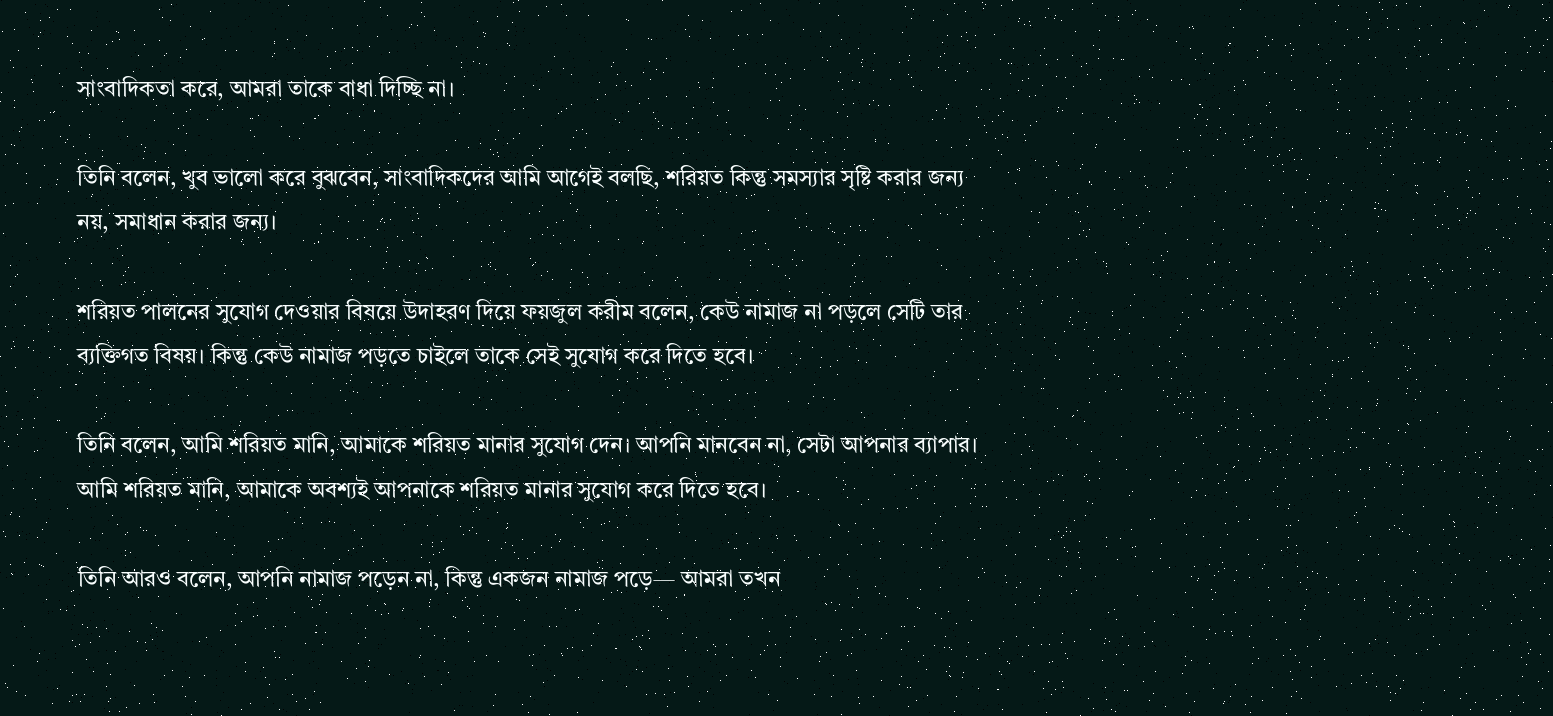সাংবাদিকতা করে, আমরা তাকে বাধা দিচ্ছি না।

তিনি বলেন, খুব ভালো করে বুঝবেন, সাংবাদিকদের আমি আগেই বলছি, শরিয়ত কিন্তু সমস্যার সৃষ্টি করার জন্য নয়, সমাধান করার জন্য।

শরিয়ত পালনের সুযোগ দেওয়ার বিষয়ে উদাহরণ দিয়ে ফয়জুল করীম বলেন, কেউ নামাজ না পড়লে সেটি তার ব্যক্তিগত বিষয়। কিন্তু কেউ নামাজ পড়তে চাইলে তাকে সেই সুযোগ করে দিতে হবে।

তিনি বলেন, আমি শরিয়ত মানি, আমাকে শরিয়ত মানার সুযোগ দেন। আপনি মানবেন না, সেটা আপনার ব্যাপার। আমি শরিয়ত মানি, আমাকে অবশ্যই আপনাকে শরিয়ত মানার সুযোগ করে দিতে হবে।

তিনি আরও বলেন, আপনি নামাজ পড়েন না, কিন্তু একজন নামাজ পড়ে— আমরা তখন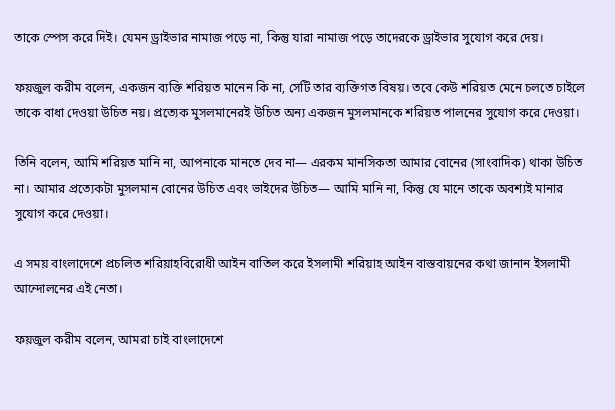তাকে স্পেস করে দিই। যেমন ড্রাইভার নামাজ পড়ে না, কিন্তু যারা নামাজ পড়ে তাদেরকে ড্রাইভার সুযোগ করে দেয়।

ফয়জুল করীম বলেন, একজন ব্যক্তি শরিয়ত মানেন কি না, সেটি তার ব্যক্তিগত বিষয়। তবে কেউ শরিয়ত মেনে চলতে চাইলে তাকে বাধা দেওয়া উচিত নয়। প্রত্যেক মুসলমানেরই উচিত অন্য একজন মুসলমানকে শরিয়ত পালনের সুযোগ করে দেওয়া।

তিনি বলেন, আমি শরিয়ত মানি না, আপনাকে মানতে দেব না— এরকম মানসিকতা আমার বোনের (সাংবাদিক) থাকা উচিত না। আমার প্রত্যেকটা মুসলমান বোনের উচিত এবং ভাইদের উচিত— আমি মানি না, কিন্তু যে মানে তাকে অবশ্যই মানার সুযোগ করে দেওয়া।

এ সময় বাংলাদেশে প্রচলিত শরিয়াহবিরোধী আইন বাতিল করে ইসলামী শরিয়াহ আইন বাস্তবায়নের কথা জানান ইসলামী আন্দোলনের এই নেতা।

ফয়জুল করীম বলেন, আমরা চাই বাংলাদেশে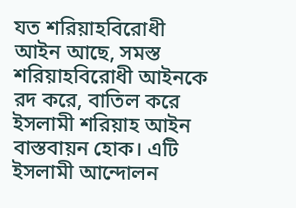যত শরিয়াহবিরোধী আইন আছে, সমস্ত শরিয়াহবিরোধী আইনকে রদ করে, বাতিল করে ইসলামী শরিয়াহ আইন বাস্তবায়ন হোক। এটি ইসলামী আন্দোলন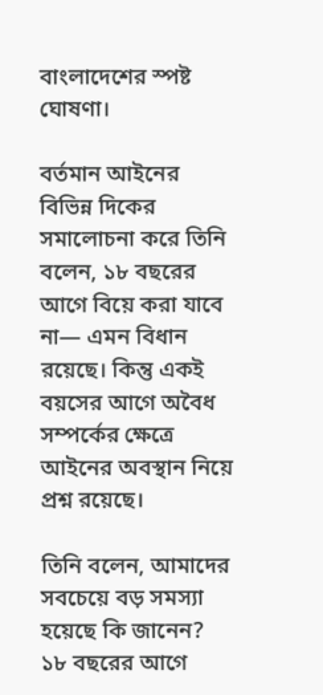বাংলাদেশের স্পষ্ট ঘোষণা।

বর্তমান আইনের বিভিন্ন দিকের সমালোচনা করে তিনি বলেন, ১৮ বছরের আগে বিয়ে করা যাবে না— এমন বিধান রয়েছে। কিন্তু একই বয়সের আগে অবৈধ সম্পর্কের ক্ষেত্রে আইনের অবস্থান নিয়ে প্রশ্ন রয়েছে।

তিনি বলেন, আমাদের সবচেয়ে বড় সমস্যা হয়েছে কি জানেন? ১৮ বছরের আগে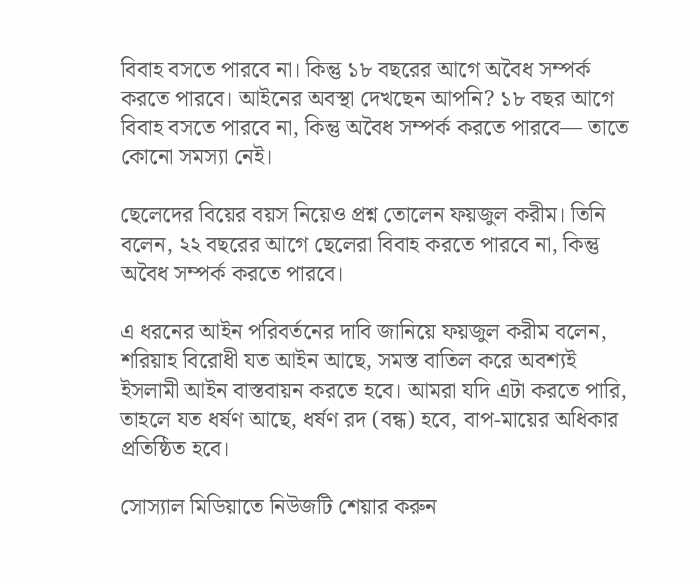বিবাহ বসতে পারবে না। কিন্তু ১৮ বছরের আগে অবৈধ সম্পর্ক করতে পারবে। আইনের অবস্থা দেখছেন আপনি? ১৮ বছর আগে বিবাহ বসতে পারবে না, কিন্তু অবৈধ সম্পর্ক করতে পারবে— তাতে কোনো সমস্যা নেই।

ছেলেদের বিয়ের বয়স নিয়েও প্রশ্ন তোলেন ফয়জুল করীম। তিনি বলেন, ২২ বছরের আগে ছেলেরা বিবাহ করতে পারবে না, কিন্তু অবৈধ সম্পর্ক করতে পারবে।

এ ধরনের আইন পরিবর্তনের দাবি জানিয়ে ফয়জুল করীম বলেন, শরিয়াহ বিরোধী যত আইন আছে, সমস্ত বাতিল করে অবশ্যই ইসলামী আইন বাস্তবায়ন করতে হবে। আমরা যদি এটা করতে পারি, তাহলে যত ধর্ষণ আছে, ধর্ষণ রদ (বন্ধ) হবে, বাপ-মায়ের অধিকার প্রতিষ্ঠিত হবে।

সোস্যাল মিডিয়াতে নিউজটি শেয়ার করুন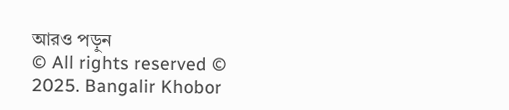আরও পড়ুন
© All rights reserved © 2025. Bangalir Khobor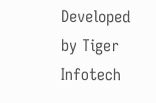Developed by Tiger Infotech